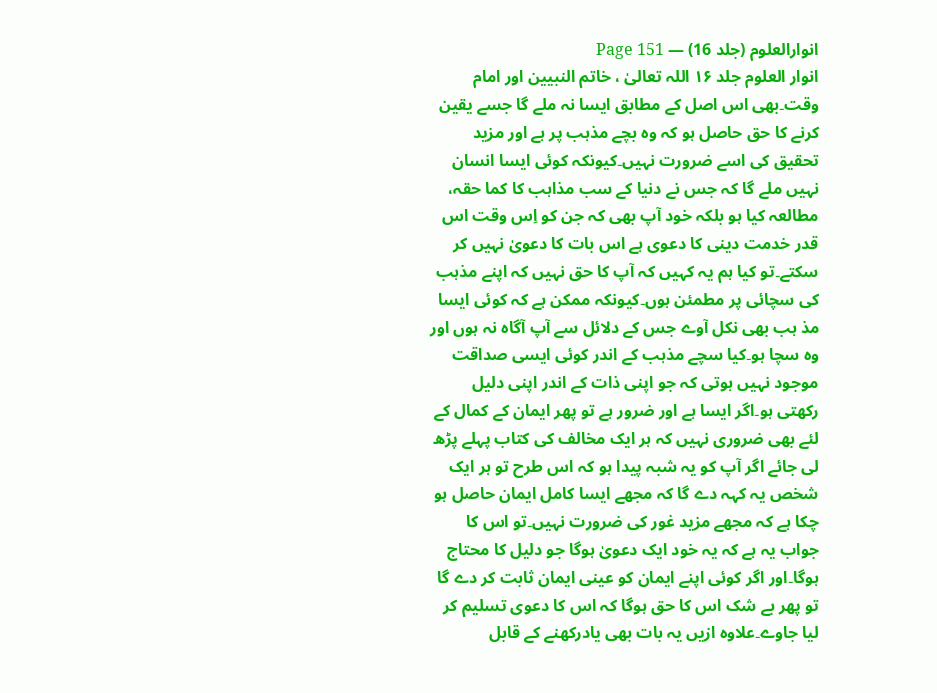انوارالعلوم (جلد 16) — Page 151
انوار العلوم جلد ۱۶ اللہ تعالیٰ ، خاتم النبیین اور امام وقت۔بھی اس اصل کے مطابق ایسا نہ ملے گا جسے یقین کرنے کا حق حاصل ہو کہ وہ بچے مذہب پر ہے اور مزید تحقیق کی اسے ضرورت نہیں۔کیونکہ کوئی ایسا انسان نہیں ملے گا کہ جس نے دنیا کے سب مذاہب کا کما حقہ، مطالعہ کیا ہو بلکہ خود آپ بھی کہ جن کو اِس وقت اس قدر خدمت دینی کا دعوی ہے اس بات کا دعویٰ نہیں کر سکتے۔تو کیا ہم یہ کہیں کہ آپ کا حق نہیں کہ اپنے مذہب کی سچائی پر مطمئن ہوں۔کیونکہ ممکن ہے کہ کوئی ایسا مذ ہب بھی نکل آوے جس کے دلائل سے آپ آگاہ نہ ہوں اور وہ سچا ہو۔کیا سچے مذہب کے اندر کوئی ایسی صداقت موجود نہیں ہوتی کہ جو اپنی ذات کے اندر اپنی دلیل رکھتی ہو۔اگر ایسا ہے اور ضرور ہے تو پھر ایمان کے کمال کے لئے بھی ضروری نہیں کہ ہر ایک مخالف کی کتاب پہلے پڑھ لی جائے اگر آپ کو یہ شبہ پیدا ہو کہ اس طرح تو ہر ایک شخص یہ کہہ دے گا کہ مجھے ایسا کامل ایمان حاصل ہو چکا ہے کہ مجھے مزید غور کی ضرورت نہیں۔تو اس کا جواب یہ ہے کہ یہ خود ایک دعویٰ ہوگا جو دلیل کا محتاج ہوگا۔اور اگر کوئی اپنے ایمان کو عینی ایمان ثابت کر دے گا تو پھر بے شک اس کا حق ہوگا کہ اس کا دعوی تسلیم کر لیا جاوے۔علاوہ ازیں یہ بات بھی یادرکھنے کے قابل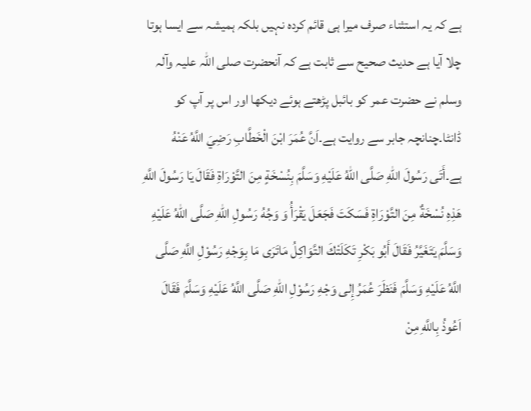ہے کہ یہ استثناء صرف میرا ہی قائم کردہ نہیں بلکہ ہمیشہ سے ایسا ہوتا چلا آیا ہے حدیث صحیح سے ثابت ہے کہ آنحضرت صلی اللہ علیہ وآلہ وسلم نے حضرت عمر کو بائبل پڑھتے ہوئے دیکھا اور اس پر آپ کو ڈانٹا۔چنانچہ جابر سے روایت ہے۔اَنَّ عُمَرَ ابْنَ الْخَطَّابِ رَضِيَ اللَّهُ عَنْهُ ہے۔أَتَى رَسُولَ اللهِ صَلَّى اللهُ عَلَيْهِ وَسَلَّمَ بِنُسْخَةٍ مِنَ التَّوْرَاةِ فَقَالَ يَا رَسُولَ اللَّهِ هَذِهِ نُسْخَةٌ مِنَ التَّوْرَاةِ فَسَكَتَ فَجَعَلَ يَقْرَأُ وَ وَجُهُ رَسُولِ اللهِ صَلَّى اللهُ عَلَيْهِ وَسَلَّمَ يَتَغَيَّرُ فَقَالَ أَبُو بَكْرِ تَكَلَتْكَ التَّوَاكِلُ مَاتَرَى مَا بِوَجْهِ رَسُوْلِ اللَّهِ صَلَّى اللَّهُ عَلَيْهِ وَسَلَّمَ فَنَظَرَ عُمَرُ إِلى وَجْهِ رَسُوْلِ اللهِ صَلَّى اللَّهُ عَلَيْهِ وَسَلَّمَ فَقَالَ اَعُوذُ بِاللَّهِ مِنْ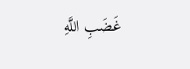غَضَبِ اللَّهِ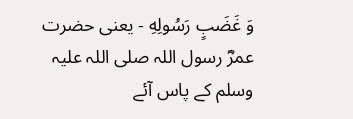وَ غَضَبٍ رَسُولِهِ - یعنی حضرت عمرؓ رسول اللہ صلی اللہ علیہ وسلم کے پاس آئے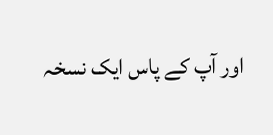اور آپ کے پاس ایک نسخہ